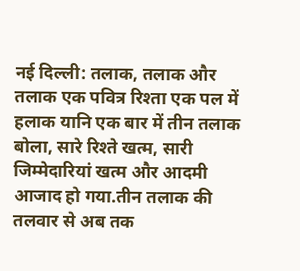नई दिल्ली: तलाक, तलाक और तलाक एक पवित्र रिश्ता एक पल में हलाक यानि एक बार में तीन तलाक बोला, सारे रिश्ते खत्म, सारी जिम्मेदारियां खत्म और आदमी आजाद हो गया.तीन तलाक की तलवार से अब तक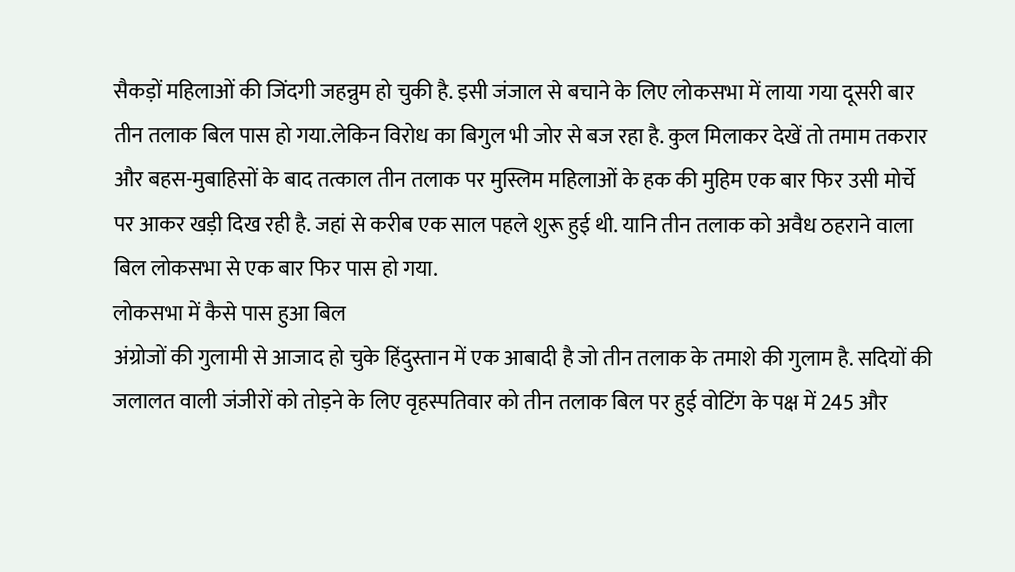सैकड़ों महिलाओं की जिंदगी जहन्नुम हो चुकी है. इसी जंजाल से बचाने के लिए लोकसभा में लाया गया दूसरी बार तीन तलाक बिल पास हो गया.लेकिन विरोध का बिगुल भी जोर से बज रहा है. कुल मिलाकर देखें तो तमाम तकरार और बहस-मुबाहिसों के बाद तत्काल तीन तलाक पर मुस्लिम महिलाओं के हक की मुहिम एक बार फिर उसी मोर्चे पर आकर खड़ी दिख रही है. जहां से करीब एक साल पहले शुरू हुई थी. यानि तीन तलाक को अवैध ठहराने वाला बिल लोकसभा से एक बार फिर पास हो गया.
लोकसभा में कैसे पास हुआ बिल
अंग्रोजों की गुलामी से आजाद हो चुके हिंदुस्तान में एक आबादी है जो तीन तलाक के तमाशे की गुलाम है. सदियों की जलालत वाली जंजीरों को तोड़ने के लिए वृहस्पतिवार को तीन तलाक बिल पर हुई वोटिंग के पक्ष में 245 और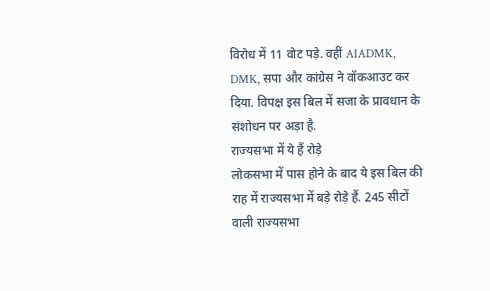विरोध में 11 वोट पड़े. वहीं AIADMK, DMK, सपा और कांग्रेस ने वॉकआउट कर दिया. विपक्ष इस बिल में सजा के प्रावधान के संशोधन पर अड़ा है.
राज्यसभा में ये हैं रोड़े
लोकसभा में पास होने के बाद ये इस बिल की राह में राज्यसभा में बड़े रोड़े हैं. 245 सीटों वाली राज्यसभा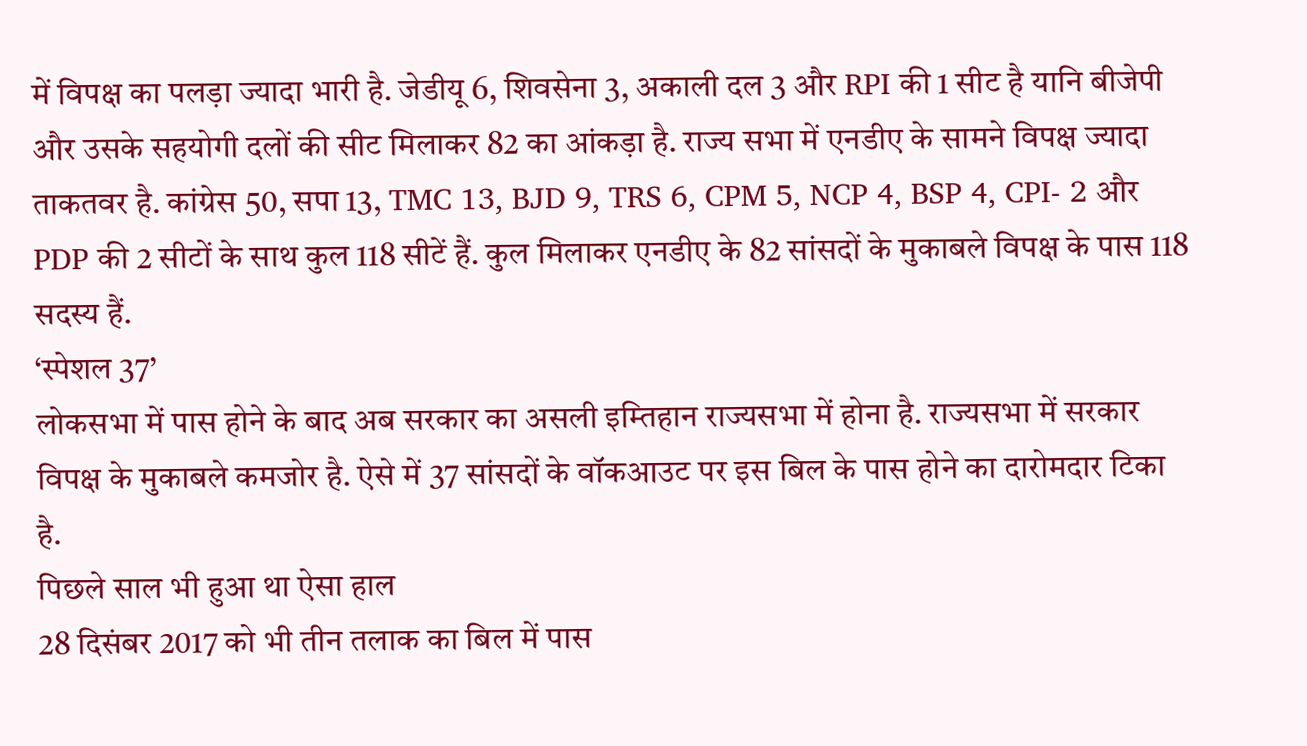में विपक्ष का पलड़ा ज्यादा भारी है. जेडीयू 6, शिवसेना 3, अकाली दल 3 और RPI की 1 सीट है यानि बीजेपी और उसके सहयोगी दलों की सीट मिलाकर 82 का आंकड़ा है. राज्य सभा में एनडीए के सामने विपक्ष ज्यादा ताकतवर है. कांग्रेस 50, सपा 13, TMC 13, BJD 9, TRS 6, CPM 5, NCP 4, BSP 4, CPI- 2 और PDP की 2 सीटों के साथ कुल 118 सीटें हैं. कुल मिलाकर एनडीए के 82 सांसदों के मुकाबले विपक्ष के पास 118 सदस्य हैं.
‘स्पेशल 37’
लोकसभा में पास होने के बाद अब सरकार का असली इम्तिहान राज्यसभा में होना है. राज्यसभा में सरकार विपक्ष के मुकाबले कमजोर है. ऐसे में 37 सांसदों के वॉकआउट पर इस बिल के पास होने का दारोमदार टिका है.
पिछले साल भी हुआ था ऐसा हाल
28 दिसंबर 2017 को भी तीन तलाक का बिल में पास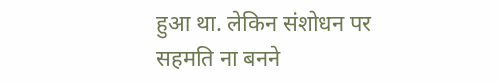हुआ था. लेकिन संशोधन पर सहमति ना बनने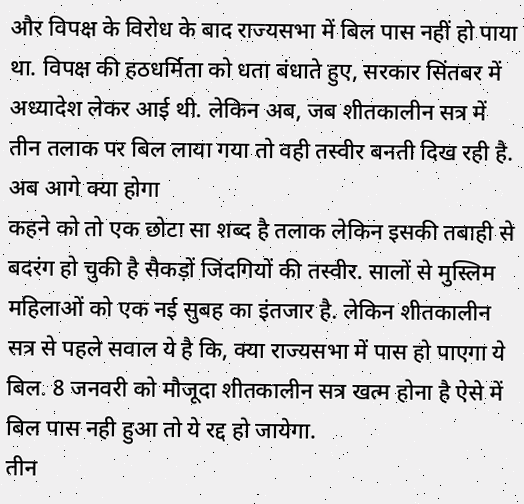और विपक्ष के विरोध के बाद राज्यसभा में बिल पास नहीं हो पाया था. विपक्ष की हठधर्मिता को धता बंधाते हुए, सरकार सिंतबर में अध्यादेश लेकर आई थी. लेकिन अब, जब शीतकालीन सत्र में तीन तलाक पर बिल लाया गया तो वही तस्वीर बनती दिख रही है.
अब आगे क्या होगा
कहने को तो एक छोटा सा शब्द है तलाक लेकिन इसकी तबाही से बदरंग हो चुकी है सैकड़ों जिंदगियों की तस्वीर. सालों से मुस्लिम महिलाओं को एक नई सुबह का इंतजार है. लेकिन शीतकालीन सत्र से पहले सवाल ये है कि, क्या राज्यसभा में पास हो पाएगा ये बिल. 8 जनवरी को मौजूदा शीतकालीन सत्र खत्म होना है ऐसे में बिल पास नही हुआ तो ये रद्द हो जायेगा.
तीन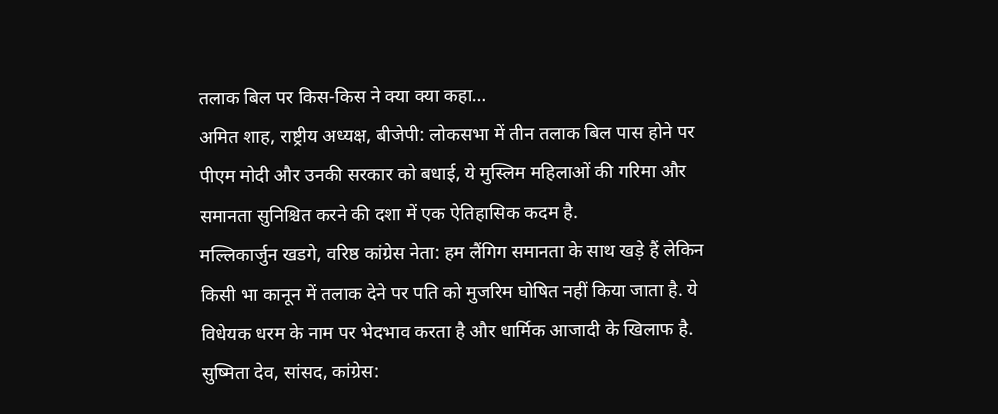तलाक बिल पर किस-किस ने क्या क्या कहा…
अमित शाह, राष्ट्रीय अध्यक्ष, बीजेपी: लोकसभा में तीन तलाक बिल पास होने पर पीएम मोदी और उनकी सरकार को बधाई, ये मुस्लिम महिलाओं की गरिमा और समानता सुनिश्चित करने की दशा में एक ऐतिहासिक कदम है.
मल्लिकार्जुन खडगे, वरिष्ठ कांग्रेस नेता: हम लैंगिग समानता के साथ खड़े हैं लेकिन किसी भा कानून में तलाक देने पर पति को मुजरिम घोषित नहीं किया जाता है. ये विधेयक धरम के नाम पर भेदभाव करता है और धार्मिक आजादी के खिलाफ है.
सुष्मिता देव, सांसद, कांग्रेस: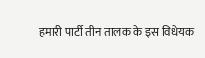हमारी पार्टी तीन तालक के इस विधेयक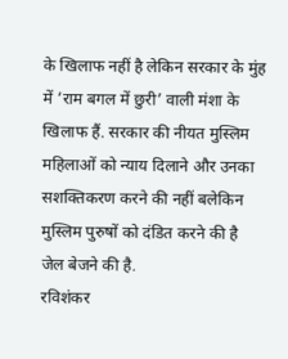के खिलाफ नहीं है लेकिन सरकार के मुंह में ‘राम बगल में छुरी’ वाली मंशा के खिलाफ हैं. सरकार की नीयत मुस्लिम महिलाओं को न्याय दिलाने और उनका सशक्तिकरण करने की नहीं बलेकिन मुस्लिम पुरुषों को दंडित करने की है जेल बेजने की है.
रविशंकर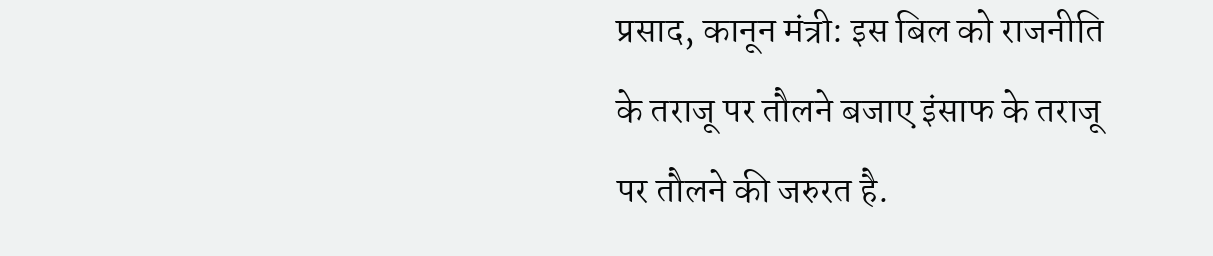प्रसाद, कानून मंत्री: इस बिल को राजनीति के तराजू पर तौलने बजाए इंसाफ के तराजू पर तौलने की जरुरत है.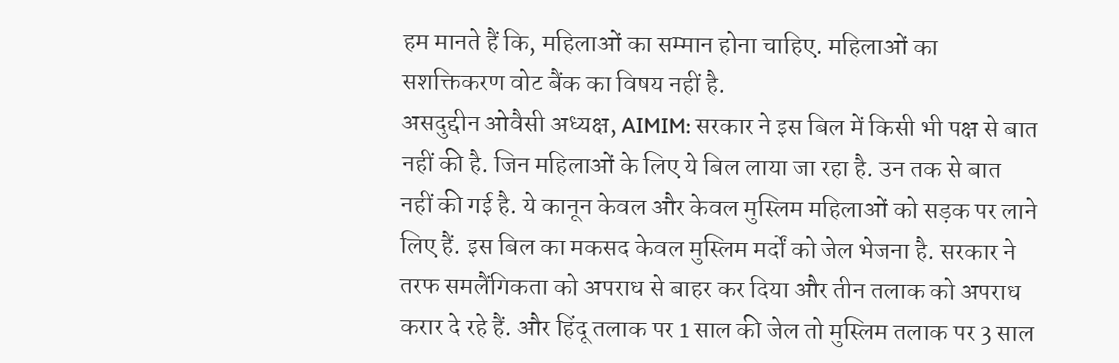हम मानते हैं कि, महिलाओं का सम्मान होना चाहिए. महिलाओं का सशक्तिकरण वोट बैंक का विषय नहीं है.
असदुद्दीन ओवैसी अध्यक्ष, AIMIM: सरकार ने इस बिल में किसी भी पक्ष से बात नहीं की है. जिन महिलाओं के लिए ये बिल लाया जा रहा है. उन तक से बात नहीं की गई है. ये कानून केवल और केवल मुस्लिम महिलाओं को सड़क पर लाने लिए हैं. इस बिल का मकसद केवल मुस्लिम मर्दों को जेल भेजना है. सरकार ने तरफ समलैंगिकता को अपराध से बाहर कर दिया और तीन तलाक को अपराध करार दे रहे हैं. और हिंदू तलाक पर 1 साल की जेल तो मुस्लिम तलाक पर 3 साल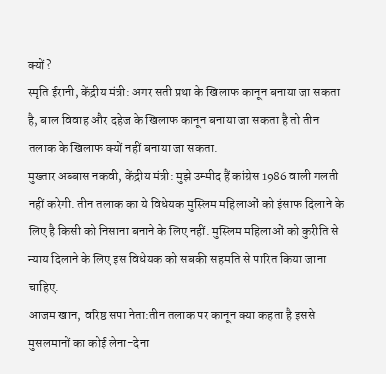क्यों?
स्मृति ईरानी, केंद्रीय मंत्री: अगर सती प्रथा के खिलाफ कानून बनाया जा सकता है, बाल विवाह और दहेज के खिलाफ कानून बनाया जा सकता है तो तीन तलाक के खिलाफ क्यों नहीं बनाया जा सकता.
मुख्तार अब्बास नकवी, केंद्रीय मंत्री: मुझे उम्मीद हैं कांग्रेस 1986 वाली गलती नहीं करेगी. तीन तलाक का ये विधेयक मुस्लिम महिलाओं को इंसाफ दिलाने के लिए है किसी को निसाना बनाने के लिए नहीं. मुस्लिम महिलाओं को कुरीति से न्याय दिलाने के लिए इस विधेयक को सबकी सहमति से पारित किया जाना चाहिए.
आजम खान, वरिष्ठ सपा नेता:तीन तलाक पर कानून क्या कहता है इससे मुसलमानों का कोई लेना-देना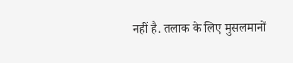नहीं है. तलाक के लिए मुसलमानों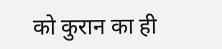को कुरान का ही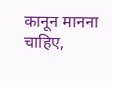कानून मानना चाहिए,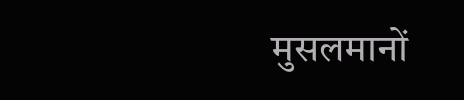मुसलमानों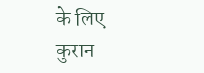के लिए कुरान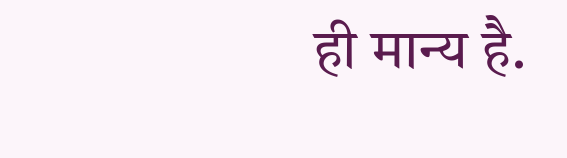ही मान्य है.